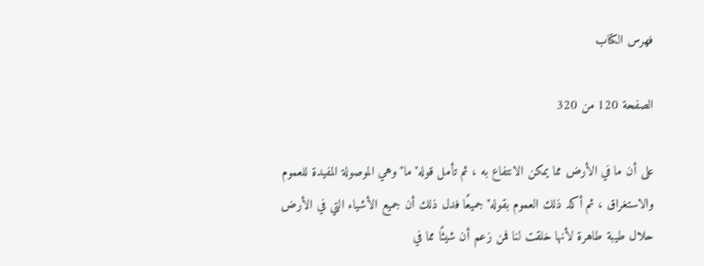فهرس الكتاب

الصفحة 120 من 320

على أن ما في الأرض مما يمكن الانتفاع به ، ثم تأمل قوله"ما"وهي الموصولة المفيدة للعموم والاستغراق ، ثم أكد ذلك العموم بقوله"جميعًا فدل ذلك أن جميع الأشياء التي في الأرض حلال طيبة طاهرة لأنها خلقت لنا فمن زعم أن شيئًا مما في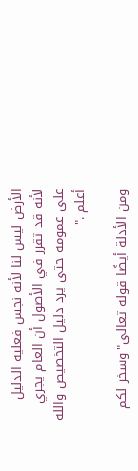الأرض ليس لنا لأنه نجس فعليه الدليل لأنه قد تقرر في الأصول أن العام يجري على عمومه حتى يرد دليل التخصيص والله أعلم ."

ومن الأدلة أيضًا قوله تعالى"وسخر لكم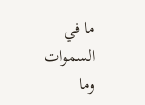ما في السموات وما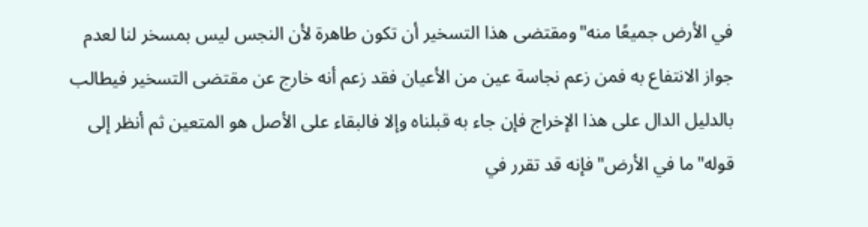في الأرض جميعًا منه"ومقتضى هذا التسخير أن تكون طاهرة لأن النجس ليس بمسخر لنا لعدم جواز الانتفاع به فمن زعم نجاسة عين من الأعيان فقد زعم أنه خارج عن مقتضى التسخير فيطالب بالدليل الدال على هذا الإخراج فإن جاء به قبلناه وإلا فالبقاء على الأصل هو المتعين ثم أنظر إلى قوله"ما في الأرض"فإنه قد تقرر في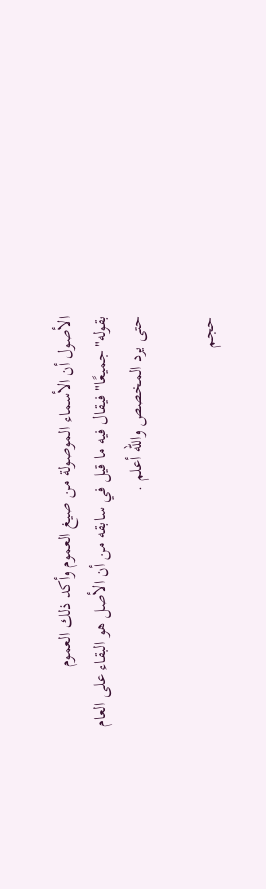الأصول أن الأسماء الموصولة من صيغ العموم وأكد ذلك العموم بقوله"جميعًا"فيقال فيه ما قيل في سابقه من أن الأصل هو البقاء على العام حتى يرد المخصص والله أعلم .

حجم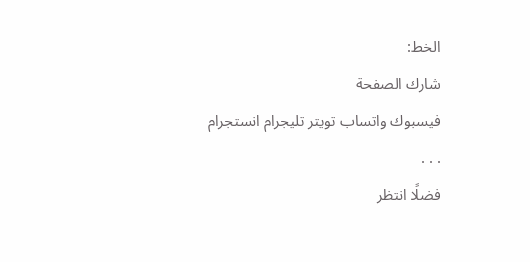الخط:
شارك الصفحة
فيسبوك واتساب تويتر تليجرام انستجرام
. . .
فضلًا انتظر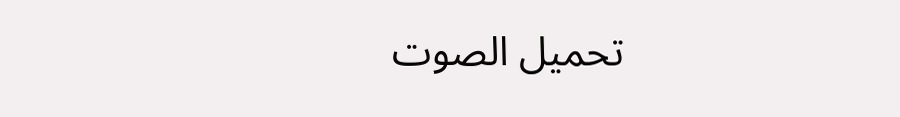تحميل الصوت